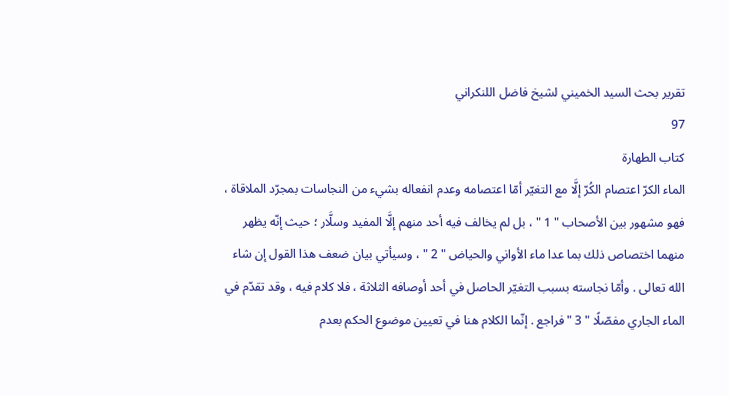تقرير بحث السيد الخميني لشيخ فاضل اللنكراني
97
كتاب الطهارة
الماء الكرّ اعتصام الكُرّ إلَّا مع التغيّر أمّا اعتصامه وعدم انفعاله بشيء من النجاسات بمجرّد الملاقاة ، فهو مشهور بين الأصحاب " 1 " ، بل لم يخالف فيه أحد منهم إلَّا المفيد وسلَّار ؛ حيث إنّه يظهر منهما اختصاص ذلك بما عدا ماء الأواني والحياض " 2 " ، وسيأتي بيان ضعف هذا القول إن شاء الله تعالى . وأمّا نجاسته بسبب التغيّر الحاصل في أحد أوصافه الثلاثة ، فلا كلام فيه ، وقد تقدّم في الماء الجاري مفصّلًا " 3 " فراجع . إنّما الكلام هنا في تعيين موضوع الحكم بعدم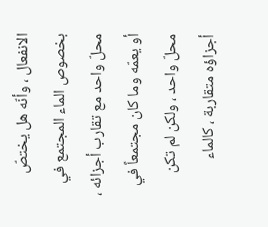الانفعال ، وأنّه هل يختصّ بخصوص الماء المجتمع في محلّ واحد مع تقارب أجزائه ، أو يعمّه وما كان مجتمعاً في محلّ واحد ، ولكن لم تكن أجزاؤه متقاربة ، كالماء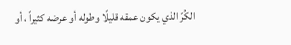الكُرّ الذي يكون عمقه قليلًا وطوله أو عرضه كثيراً ، أو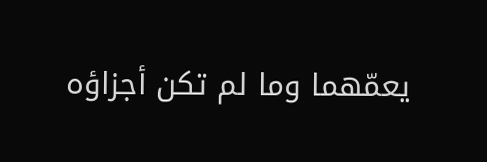يعمّهما وما لم تكن أجزاؤه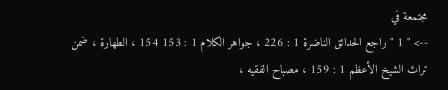مجتمعة في
--> " 1 " راجع الحدائق الناضرة 1 : 226 ، جواهر الكلام 1 : 153 154 ، الطهارة ، ضمن تراث الشيخ الأعظم 1 : 159 ، مصباح الفقيه ،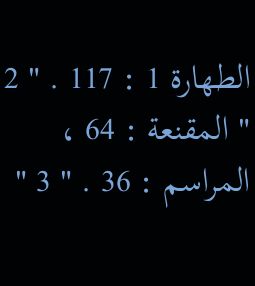الطهارة 1 : 117 . " 2 " المقنعة : 64 ، المراسم : 36 . " 3 "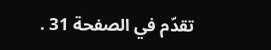تقدّم في الصفحة 31 .